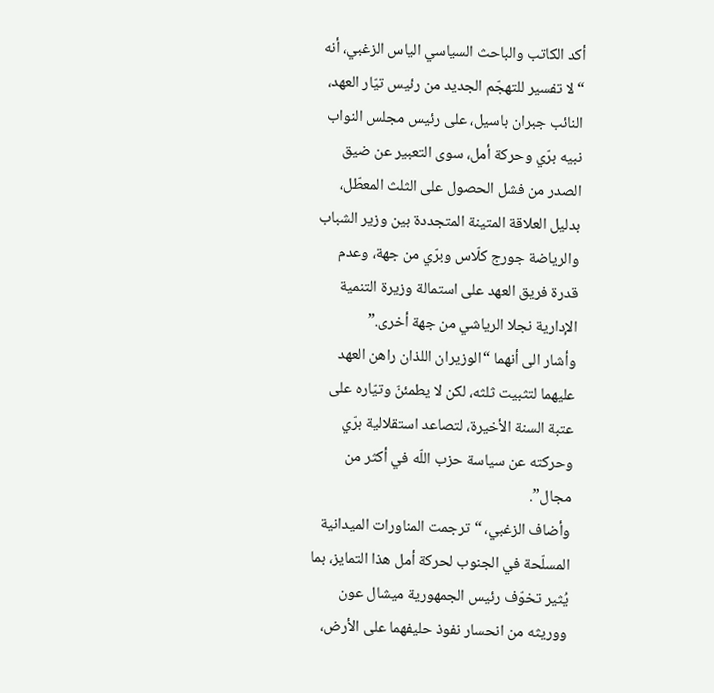أكد الكاتب والباحث السياسي الياس الزغبي، أنه “لا تفسير للتهجّم الجديد من رئيس تيّار العهد، النائب جبران باسيل، على رئيس مجلس النواب نبيه برّي وحركة أمل، سوى التعبير عن ضيق الصدر من فشل الحصول على الثلث المعطّل، بدليل العلاقة المتينة المتجددة بين وزير الشباب والرياضة جورج كلّاس وبرّي من جهة، وعدم قدرة فريق العهد على استمالة وزيرة التنمية الإدارية نجلا الرياشي من جهة أخرى.”
وأشار الى أنهما “الوزيران اللذان راهن العهد عليهما لتثبيت ثلثه، لكن لا يطمئنّ وتيّاره على عتبة السنة الأخيرة، لتصاعد استقلالية برّي وحركته عن سياسة حزب اللّه في أكثر من مجال”.
وأضاف الزغبي، “ترجمت المناورات الميدانية المسلّحة في الجنوب لحركة أمل هذا التمايز، بما يُثير تخوّف رئيس الجمهورية ميشال عون ووريثه من انحسار نفوذ حليفهما على الأرض،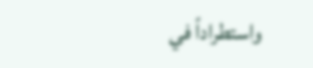واستطراداً في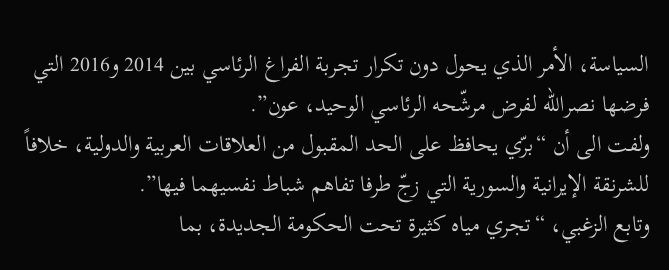السياسة، الأمر الذي يحول دون تكرار تجربة الفراغ الرئاسي بين 2014 و2016 التي فرضها نصراللّه لفرض مرشّحه الرئاسي الوحيد، عون”.
ولفت الى أن “برّي يحافظ على الحد المقبول من العلاقات العربية والدولية، خلافاً للشرنقة الإيرانية والسورية التي زجّ طرفا تفاهم شباط نفسيهما فيها”.
وتابع الزغبي، “تجري مياه كثيرة تحت الحكومة الجديدة، بما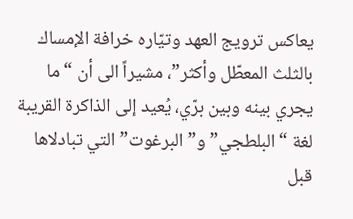يعاكس ترويج العهد وتيّاره خرافة الإمساك بالثلث المعطّل وأكثر”، مشيراً الى أن “ما يجري بينه وبين برّي، يُعيد إلى الذاكرة القريبة لغة “البلطجي” و”البرغوت” التي تبادلاها قبل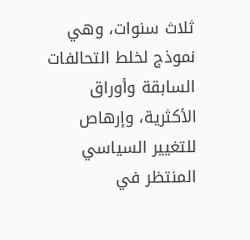ثلاث سنوات، وهي نموذج لخلط التحالفات السابقة وأوراق الأكثرية، وإرهاص للتغيير السياسي المنتظر في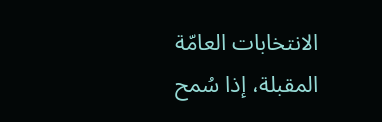الانتخابات العامّة المقبلة، إذا سُمح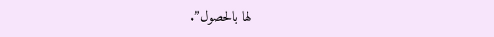لها بالحصول”.